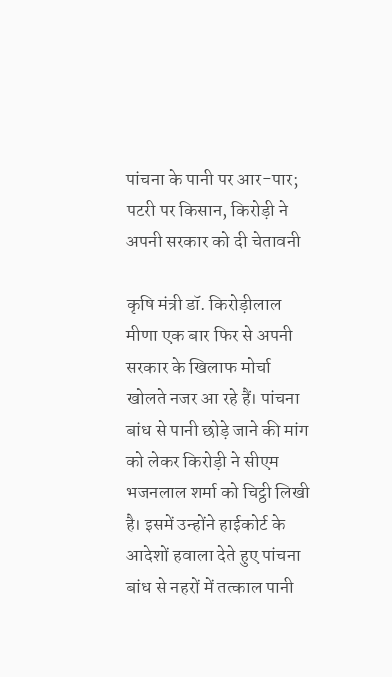पांचना के पानी पर आर-पार; पटरी पर किसान, किरोड़ी ने अपनी सरकार को दी चेतावनी

कृषि मंत्री डॉ. किरोड़ीलाल मीणा एक बार फिर से अपनी सरकार के खिलाफ मोर्चा खोलते नजर आ रहे हैं। पांचना बांध से पानी छोड़े जाने की मांग को लेकर किरोड़ी ने सीएम भजनलाल शर्मा को चिट्ठी लिखी है। इसमें उन्होंने हाईकोर्ट के आदेशों हवाला देते हुए पांचना बांध से नहरों में तत्काल पानी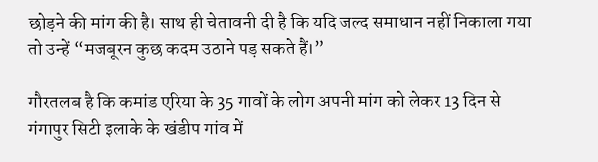छोड़ने की मांग की है। साथ ही चेतावनी दी है कि यदि जल्द समाधान नहीं निकाला गया तो उन्हें “मजबूरन कुछ कदम उठाने पड़ सकते हैं।”

गौरतलब है कि कमांड एरिया के 35 गावों के लोग अपनी मांग को लेकर 13 दिन से गंगापुर सिटी इलाके के खंडीप गांव में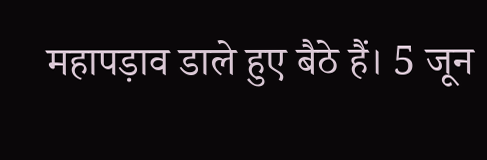महापड़ाव डाले हुए बैठे हैं। 5 जून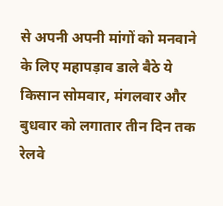से अपनी अपनी मांगों को मनवाने के लिए महापड़ाव डाले बैठे ये किसान सोमवार, मंगलवार और बुधवार को लगातार तीन दिन तक रेलवे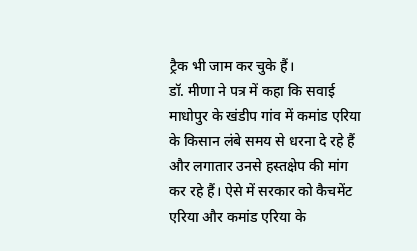ट्रैक भी जाम कर चुके हैं।
डॉ. मीणा ने पत्र में कहा कि सवाई माधोपुर के खंडीप गांव में कमांड एरिया के किसान लंबे समय से धरना दे रहे हैं और लगातार उनसे हस्तक्षेप की मांग कर रहे हैं। ऐसे में सरकार को कैचमेंट एरिया और कमांड एरिया के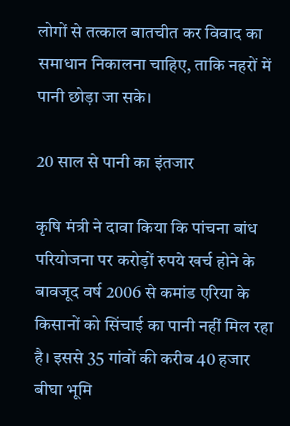लोगों से तत्काल बातचीत कर विवाद का समाधान निकालना चाहिए, ताकि नहरों में पानी छोड़ा जा सके।

20 साल से पानी का इंतजार

कृषि मंत्री ने दावा किया कि पांचना बांध परियोजना पर करोड़ों रुपये खर्च होने के बावजूद वर्ष 2006 से कमांड एरिया के किसानों को सिंचाई का पानी नहीं मिल रहा है। इससे 35 गांवों की करीब 40 हजार बीघा भूमि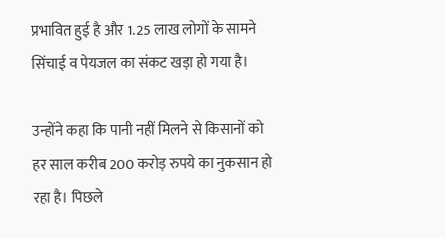प्रभावित हुई है और 1.25 लाख लोगों के सामने सिंचाई व पेयजल का संकट खड़ा हो गया है।

उन्होंने कहा कि पानी नहीं मिलने से किसानों को हर साल करीब 200 करोड़ रुपये का नुकसान हो रहा है। पिछले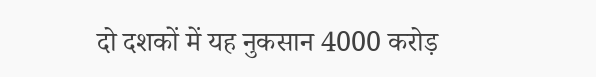दो दशकों में यह नुकसान 4000 करोड़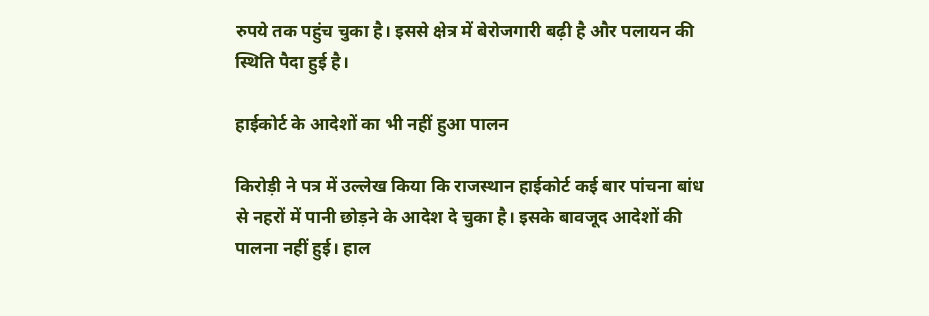रुपये तक पहुंच चुका है। इससे क्षेत्र में बेरोजगारी बढ़ी है और पलायन की स्थिति पैदा हुई है।

हाईकोर्ट के आदेशों का भी नहीं हुआ पालन

किरोड़ी ने पत्र में उल्लेख किया कि राजस्थान हाईकोर्ट कई बार पांचना बांध से नहरों में पानी छोड़ने के आदेश दे चुका है। इसके बावजूद आदेशों की पालना नहीं हुई। हाल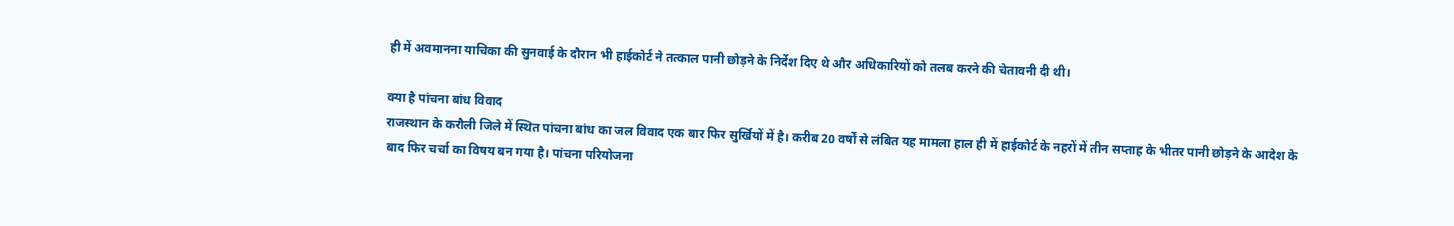ही में अवमानना याचिका की सुनवाई के दौरान भी हाईकोर्ट ने तत्काल पानी छोड़ने के निर्देश दिए थे और अधिकारियों को तलब करने की चेतावनी दी थी।

क्या है पांचना बांध विवाद
राजस्थान के करौली जिले में स्थित पांचना बांध का जल विवाद एक बार फिर सुर्खियों में है। करीब 20 वर्षों से लंबित यह मामला हाल ही में हाईकोर्ट के नहरों में तीन सप्ताह के भीतर पानी छोड़ने के आदेश के बाद फिर चर्चा का विषय बन गया है। पांचना परियोजना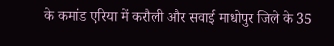के कमांड एरिया में करौली और सवाई माधोपुर जिले के 35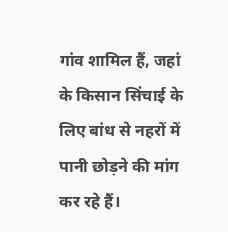गांव शामिल हैं, जहां के किसान सिंचाई के लिए बांध से नहरों में पानी छोड़ने की मांग कर रहे हैं।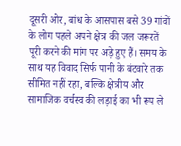दूसरी ओर, बांध के आसपास बसे 39 गांवों के लोग पहले अपने क्षेत्र की जल जरूरतें पूरी करने की मांग पर अड़े हुए हैं। समय के साथ यह विवाद सिर्फ पानी के बंटवारे तक सीमित नहीं रहा, बल्कि क्षेत्रीय और सामाजिक वर्चस्व की लड़ाई का भी रूप ले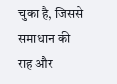चुका है, जिससे समाधान की राह और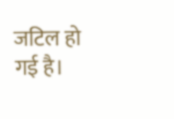जटिल हो गई है।